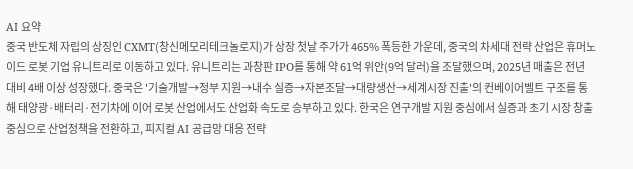AI 요약
중국 반도체 자립의 상징인 CXMT(창신메모리테크놀로지)가 상장 첫날 주가가 465% 폭등한 가운데, 중국의 차세대 전략 산업은 휴머노이드 로봇 기업 유니트리로 이동하고 있다. 유니트리는 과창판 IPO를 통해 약 61억 위안(9억 달러)을 조달했으며, 2025년 매출은 전년 대비 4배 이상 성장했다. 중국은 '기술개발→정부 지원→내수 실증→자본조달→대량생산→세계시장 진출'의 컨베이어벨트 구조를 통해 태양광·배터리·전기차에 이어 로봇 산업에서도 산업화 속도로 승부하고 있다. 한국은 연구개발 지원 중심에서 실증과 초기 시장 창출 중심으로 산업정책을 전환하고, 피지컬 AI 공급망 대응 전략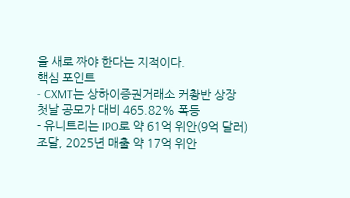을 새로 짜야 한다는 지적이다.
핵심 포인트
- CXMT는 상하이증권거래소 커촹반 상장 첫날 공모가 대비 465.82% 폭등
- 유니트리는 IPO로 약 61억 위안(9억 달러) 조달, 2025년 매출 약 17억 위안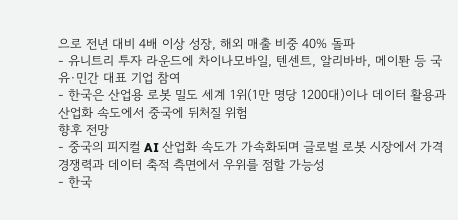으로 전년 대비 4배 이상 성장, 해외 매출 비중 40% 돌파
- 유니트리 투자 라운드에 차이나모바일, 텐센트, 알리바바, 메이퇀 등 국유·민간 대표 기업 참여
- 한국은 산업용 로봇 밀도 세계 1위(1만 명당 1200대)이나 데이터 활용과 산업화 속도에서 중국에 뒤처질 위험
향후 전망
- 중국의 피지컬 AI 산업화 속도가 가속화되며 글로벌 로봇 시장에서 가격 경쟁력과 데이터 축적 측면에서 우위를 점할 가능성
- 한국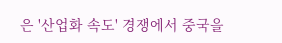은 '산업화 속도' 경쟁에서 중국을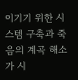이기기 위한 시스템 구축과 죽음의 계곡 해소가 시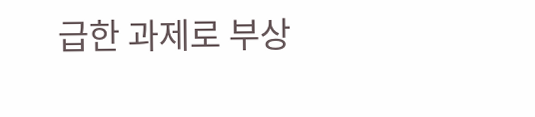급한 과제로 부상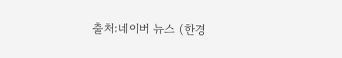출처:네이버 뉴스 (한경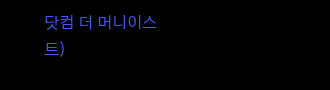닷컴 더 머니이스트)